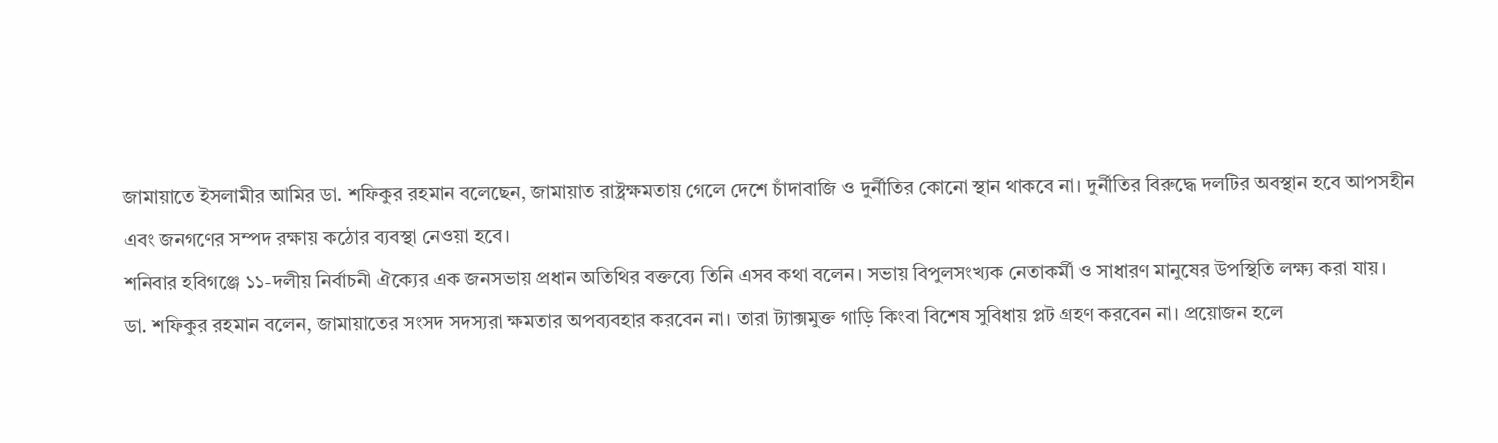জামায়াতে ইসলামীর আমির ডা. শফিকুর রহমান বলেছেন, জামায়াত রাষ্ট্রক্ষমতায় গেলে দেশে চাঁদাবাজি ও দুর্নীতির কোনো স্থান থাকবে না। দুর্নীতির বিরুদ্ধে দলটির অবস্থান হবে আপসহীন এবং জনগণের সম্পদ রক্ষায় কঠোর ব্যবস্থা নেওয়া হবে।
শনিবার হবিগঞ্জে ১১-দলীয় নির্বাচনী ঐক্যের এক জনসভায় প্রধান অতিথির বক্তব্যে তিনি এসব কথা বলেন। সভায় বিপুলসংখ্যক নেতাকর্মী ও সাধারণ মানুষের উপস্থিতি লক্ষ্য করা যায়।
ডা. শফিকুর রহমান বলেন, জামায়াতের সংসদ সদস্যরা ক্ষমতার অপব্যবহার করবেন না। তারা ট্যাক্সমুক্ত গাড়ি কিংবা বিশেষ সুবিধায় প্লট গ্রহণ করবেন না। প্রয়োজন হলে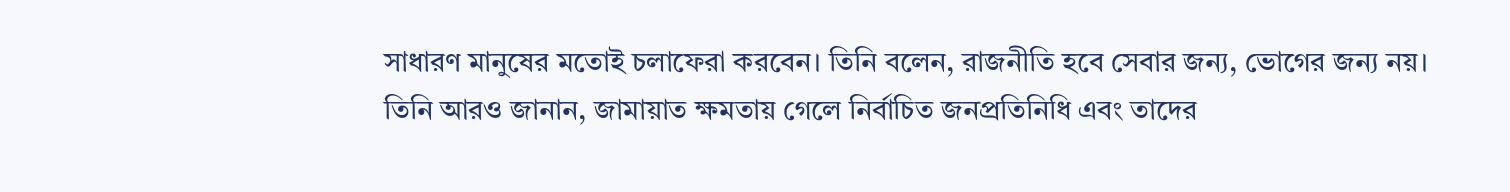সাধারণ মানুষের মতোই চলাফেরা করবেন। তিনি বলেন, রাজনীতি হবে সেবার জন্য, ভোগের জন্য নয়।
তিনি আরও জানান, জামায়াত ক্ষমতায় গেলে নির্বাচিত জনপ্রতিনিধি এবং তাদের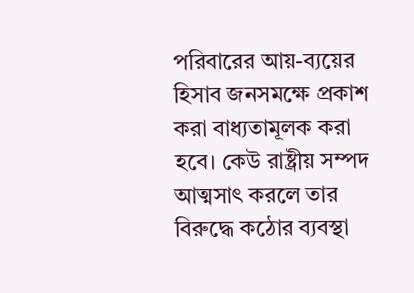পরিবারের আয়-ব্যয়ের হিসাব জনসমক্ষে প্রকাশ করা বাধ্যতামূলক করা হবে। কেউ রাষ্ট্রীয় সম্পদ আত্মসাৎ করলে তার বিরুদ্ধে কঠোর ব্যবস্থা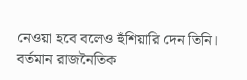নেওয়া হবে বলেও হুঁশিয়ারি দেন তিনি।
বর্তমান রাজনৈতিক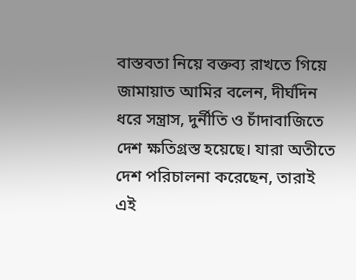বাস্তবতা নিয়ে বক্তব্য রাখতে গিয়ে জামায়াত আমির বলেন, দীর্ঘদিন ধরে সন্ত্রাস, দুর্নীতি ও চাঁদাবাজিতে দেশ ক্ষতিগ্রস্ত হয়েছে। যারা অতীতে দেশ পরিচালনা করেছেন, তারাই এই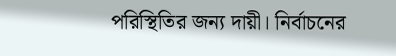পরিস্থিতির জন্য দায়ী। নির্বাচনের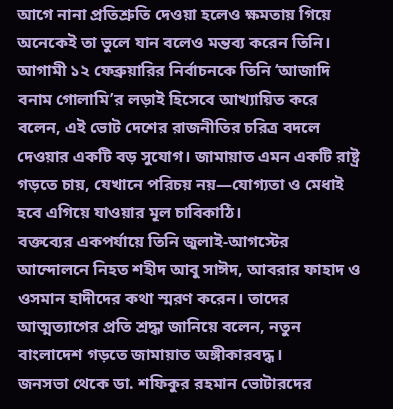আগে নানা প্রতিশ্রুতি দেওয়া হলেও ক্ষমতায় গিয়ে অনেকেই তা ভুলে যান বলেও মন্তব্য করেন তিনি।
আগামী ১২ ফেব্রুয়ারির নির্বাচনকে তিনি ‘আজাদি বনাম গোলামি’র লড়াই হিসেবে আখ্যায়িত করে বলেন, এই ভোট দেশের রাজনীতির চরিত্র বদলে দেওয়ার একটি বড় সুযোগ। জামায়াত এমন একটি রাষ্ট্র গড়তে চায়, যেখানে পরিচয় নয়—যোগ্যতা ও মেধাই হবে এগিয়ে যাওয়ার মূল চাবিকাঠি।
বক্তব্যের একপর্যায়ে তিনি জুলাই-আগস্টের আন্দোলনে নিহত শহীদ আবু সাঈদ, আবরার ফাহাদ ও ওসমান হাদীদের কথা স্মরণ করেন। তাদের আত্মত্যাগের প্রতি শ্রদ্ধা জানিয়ে বলেন, নতুন বাংলাদেশ গড়তে জামায়াত অঙ্গীকারবদ্ধ।
জনসভা থেকে ডা. শফিকুর রহমান ভোটারদের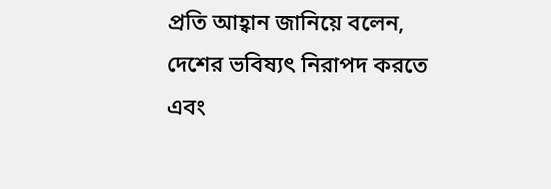প্রতি আহ্বান জানিয়ে বলেন, দেশের ভবিষ্যৎ নিরাপদ করতে এবং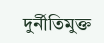দুর্নীতিমুক্ত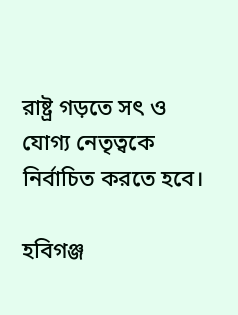রাষ্ট্র গড়তে সৎ ও যোগ্য নেতৃত্বকে নির্বাচিত করতে হবে।

হবিগঞ্জ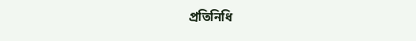প্রতিনিধি